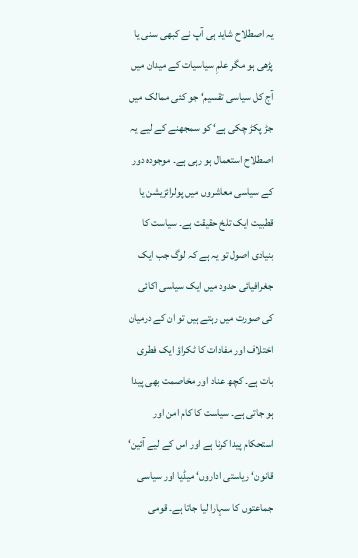یہ اصطلاح شاید ہی آپ نے کبھی سنی یا پڑھی ہو مگر علمِ سیاسیات کے میدان میں آج کل سیاسی تقسیم‘ جو کئی ممالک میں جڑ پکڑ چکی ہے‘ کو سمجھنے کے لیے یہ اصطلاح استعمال ہو رہی ہے۔ موجودہ دور کے سیاسی معاشروں میں پولرائزیشن یا قطبیت ایک تلخ حقیقت ہے۔ سیاست کا بنیادی اصول تو یہ ہے کہ لوگ جب ایک جغرافیائی حدود میں ایک سیاسی اکائی کی صورت میں رہتے ہیں تو ان کے درمیان اختلاف اور مفادات کا ٹکراؤ ایک فطری بات ہے۔ کچھ عناد اور مخاصمت بھی پیدا ہو جاتی ہے۔ سیاست کا کام امن اور استحکام پیدا کرنا ہے اور اس کے لیے آئین‘ قانون‘ ریاستی اداروں‘ میڈیا اور سیاسی جماعتوں کا سہارا لیا جاتا ہے۔ قومی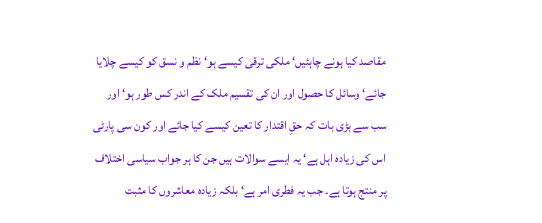مقاصد کیا ہونے چاہئیں‘ ملکی ترقی کیسے ہو‘ نظم و نسق کو کیسے چلایا جائے‘ وسائل کا حصول اور ان کی تقسیم ملک کے اندر کس طور ہو‘ اور سب سے بڑی بات کہ حقِ اقتدار کا تعین کیسے کیا جائے اور کون سی پارٹی اس کی زیادہ اہل ہے‘ یہ ایسے سوالات ہیں جن کا ہر جواب سیاسی اختلاف پر منتج ہوتا ہے۔ جب یہ فطری امر ہے‘ بلکہ زیادہ معاشروں کا مثبت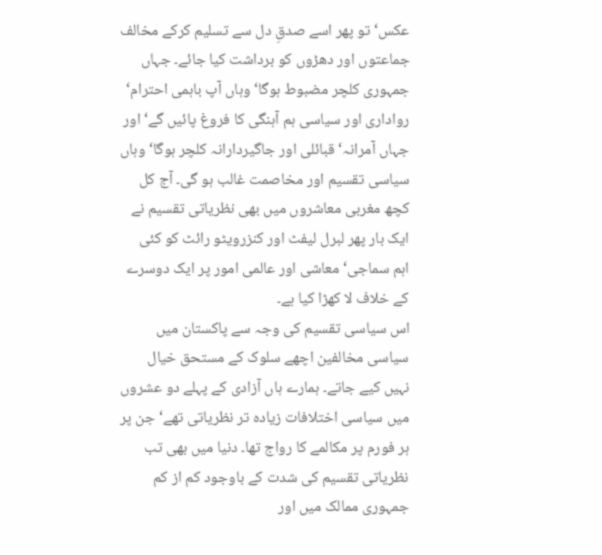عکس‘ تو پھر اسے صدقِ دل سے تسلیم کرکے مخالف جماعتوں اور دھڑوں کو برداشت کیا جائے۔ جہاں جمہوری کلچر مضبوط ہوگا‘ وہاں آپ باہمی احترام‘ رواداری اور سیاسی ہم آہنگی کا فروغ پائیں گے‘ اور جہاں آمرانہ‘ قبائلی اور جاگیردارانہ کلچر ہوگا‘ وہاں سیاسی تقسیم اور مخاصمت غالب ہو گی۔ آج کل کچھ مغربی معاشروں میں بھی نظریاتی تقسیم نے ایک بار پھر لبرل لیفٹ اور کنزرویٹو رائٹ کو کئی اہم سماجی‘ معاشی اور عالمی امور پر ایک دوسرے کے خلاف لا کھڑا کیا ہے۔
اس سیاسی تقسیم کی وجہ سے پاکستان میں سیاسی مخالفین اچھے سلوک کے مستحق خیال نہیں کیے جاتے۔ ہمارے ہاں آزادی کے پہلے دو عشروں میں سیاسی اختلافات زیادہ تر نظریاتی تھے‘ جن پر ہر فورم پر مکالمے کا رواج تھا۔ دنیا میں بھی تب نظریاتی تقسیم کی شدت کے باوجود کم از کم جمہوری ممالک میں اور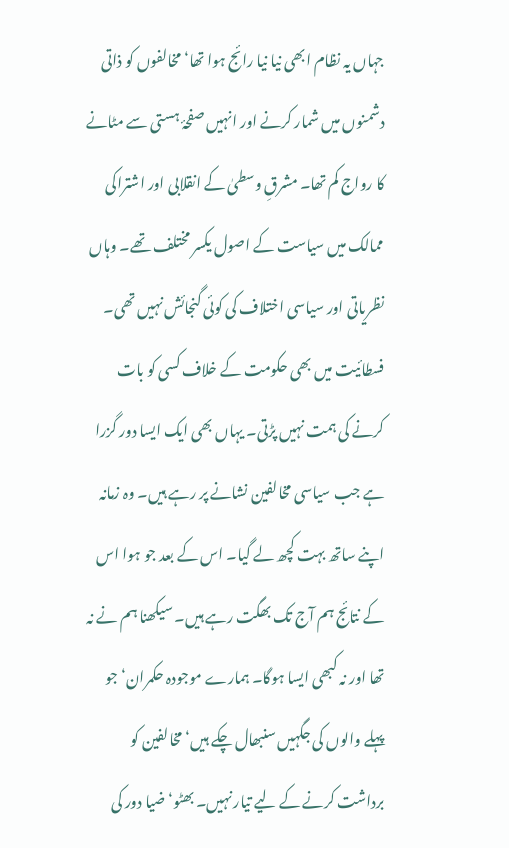جہاں یہ نظام ابھی نیا نیا رائج ہوا تھا‘ مخالفوں کو ذاتی دشمنوں میں شمار کرنے اور انہیں صفحۂ ہستی سے مٹانے کا رواج کم تھا۔ مشرقِ وسطیٰ کے انقلابی اور اشتراکی ممالک میں سیاست کے اصول یکسر مختلف تھے۔ وہاں نظریاتی اور سیاسی اختلاف کی کوئی گنجائش نہیں تھی۔ فسطائیت میں بھی حکومت کے خلاف کسی کو بات کرنے کی ہمت نہیں پڑتی۔ یہاں بھی ایک ایسا دور گزرا ہے جب سیاسی مخالفین نشانے پر رہے ہیں۔ وہ زمانہ اپنے ساتھ بہت کچھ لے گیا۔ اس کے بعد جو ہوا اس کے نتائج ہم آج تک بھگت رہے ہیں۔ سیکھنا ہم نے نہ تھا اور نہ کبھی ایسا ہوگا۔ ہمارے موجودہ حکمران‘ جو پہلے والوں کی جگہیں سنبھال چکے ہیں‘ مخالفین کو برداشت کرنے کے لیے تیار نہیں۔ بھٹو‘ ضیا دور کی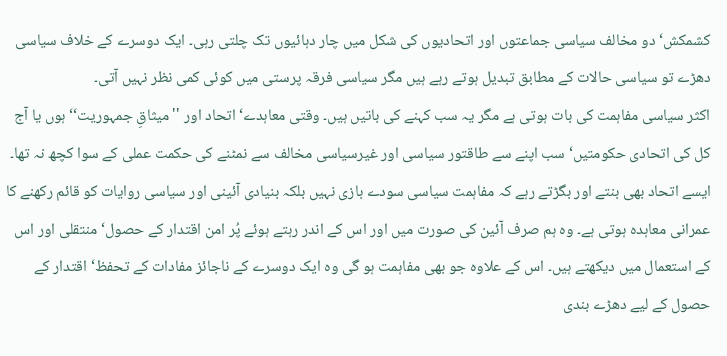کشمکش‘ دو مخالف سیاسی جماعتوں اور اتحادیوں کی شکل میں چار دہائیوں تک چلتی رہی۔ ایک دوسرے کے خلاف سیاسی دھڑے تو سیاسی حالات کے مطابق تبدیل ہوتے رہے ہیں مگر سیاسی فرقہ پرستی میں کوئی کمی نظر نہیں آتی۔
اکثر سیاسی مفاہمت کی بات ہوتی ہے مگر یہ سب کہنے کی باتیں ہیں۔ وقتی معاہدے‘ اتحاد اور ''میثاقِ جمہوریت‘‘ ہوں یا آج کل کی اتحادی حکومتیں‘ سب اپنے سے طاقتور سیاسی اور غیرسیاسی مخالف سے نمٹنے کی حکمت عملی کے سوا کچھ نہ تھا۔ ایسے اتحاد بھی بنتے اور بگڑتے رہے کہ مفاہمت سیاسی سودے بازی نہیں بلکہ بنیادی آئینی اور سیاسی روایات کو قائم رکھنے کا عمرانی معاہدہ ہوتی ہے۔ وہ ہم صرف آئین کی صورت میں اور اس کے اندر رہتے ہوئے پُر امن اقتدار کے حصول‘ منتقلی اور اس کے استعمال میں دیکھتے ہیں۔ اس کے علاوہ جو بھی مفاہمت ہو گی وہ ایک دوسرے کے ناجائز مفادات کے تحفظ‘ اقتدار کے حصول کے لیے دھڑے بندی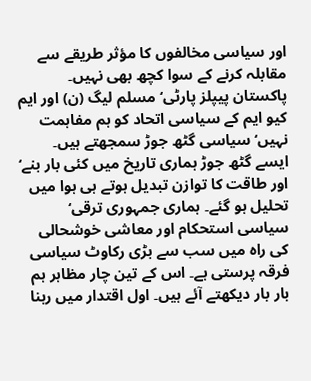اور سیاسی مخالفوں کا مؤثر طریقے سے مقابلہ کرنے کے سوا کچھ بھی نہیں۔ پاکستان پیپلز پارٹی‘ مسلم لیگ (ن) اور ایم کیو ایم کے سیاسی اتحاد کو ہم مفاہمت نہیں‘ سیاسی گٹھ جوڑ سمجھتے ہیں۔ ایسے گٹھ جوڑ ہماری تاریخ میں کئی بار بنے‘ اور طاقت کا توازن تبدیل ہوتے ہی ہوا میں تحلیل ہو گئے۔ ہماری جمہوری ترقی‘ سیاسی استحکام اور معاشی خوشحالی کی راہ میں سب سے بڑی رکاوٹ سیاسی فرقہ پرستی ہے۔ اس کے تین چار مظاہر ہم بار بار دیکھتے آئے ہیں۔ اول اقتدار میں رہنا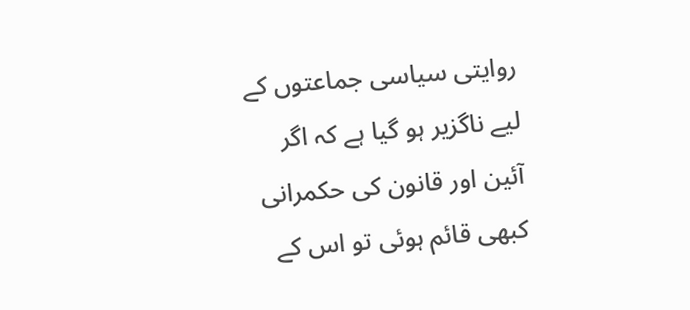روایتی سیاسی جماعتوں کے لیے ناگزیر ہو گیا ہے کہ اگر آئین اور قانون کی حکمرانی کبھی قائم ہوئی تو اس کے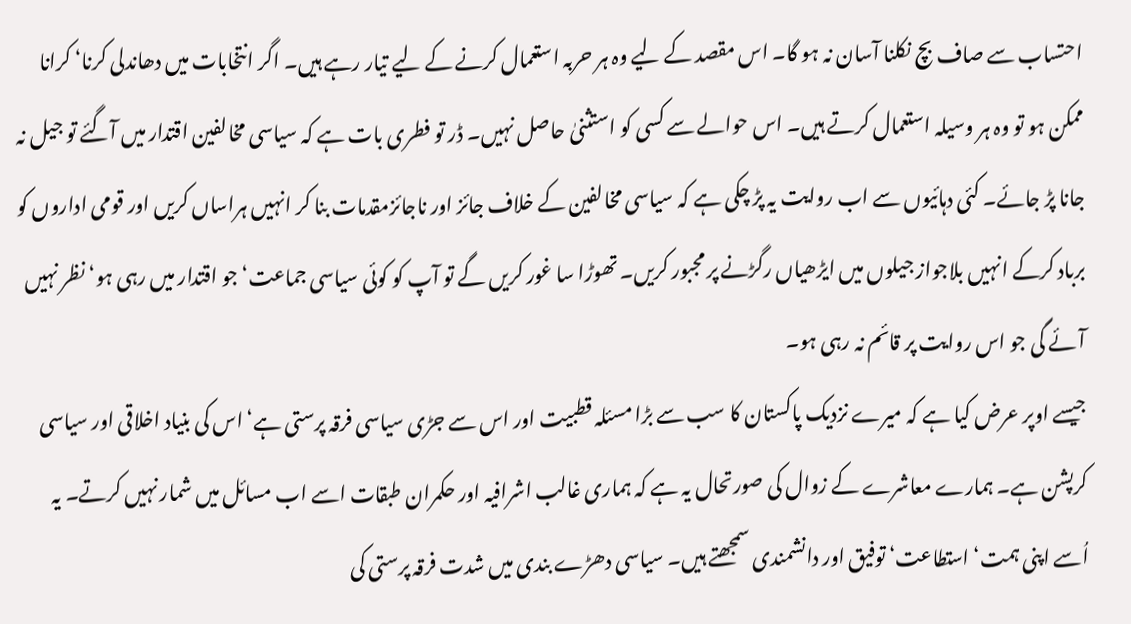احتساب سے صاف بچ نکلنا آسان نہ ہو گا۔ اس مقصد کے لیے وہ ہر حربہ استعمال کرنے کے لیے تیار رہے ہیں۔ اگر انتخابات میں دھاندلی کرنا‘ کرانا ممکن ہو تو وہ ہر وسیلہ استعمال کرتے ہیں۔ اس حوالے سے کسی کو استثنیٰ حاصل نہیں۔ ڈر تو فطری بات ہے کہ سیاسی مخالفین اقتدار میں آگئے تو جیل نہ جانا پڑ جائے۔ کئی دہائیوں سے اب روایت یہ پڑ چکی ہے کہ سیاسی مخالفین کے خلاف جائز اور ناجائزمقدمات بنا کر انہیں ہراساں کریں اور قومی اداروں کو برباد کرکے انہیں بلاجواز جیلوں میں ایڑھیاں رگڑنے پر مجبور کریں۔ تھوڑا سا غور کریں گے تو آپ کو کوئی سیاسی جماعت‘ جو اقتدار میں رہی ہو‘ نظر نہیں آئے گی جو اس روایت پر قائم نہ رہی ہو۔
جیسے اوپر عرض کیا ہے کہ میرے نزدیک پاکستان کا سب سے بڑا مسئلہ قطبیت اور اس سے جڑی سیاسی فرقہ پرستی ہے‘ اس کی بنیاد اخلاقی اور سیاسی کرپشن ہے۔ ہمارے معاشرے کے زوال کی صورتحال یہ ہے کہ ہماری غالب اشرافیہ اور حکمران طبقات اسے اب مسائل میں شمار نہیں کرتے۔ یہ اُسے اپنی ہمت‘ استطاعت‘ توفیق اور دانشمندی سمجھتے ہیں۔ سیاسی دھڑے بندی میں شدت فرقہ پرستی کی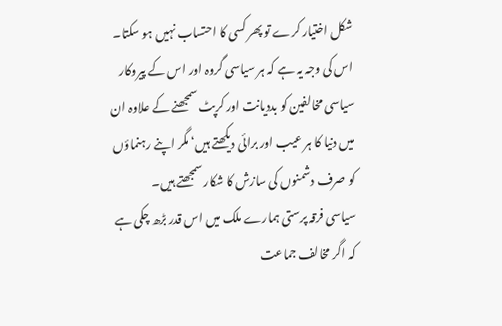شکل اختیار کرے تو پھر کسی کا احتساب نہیں ہو سکتا۔ اس کی وجہ یہ ہے کہ ہر سیاسی گروہ اور اس کے پیروکار سیاسی مخالفین کو بددیانت اور کرپٹ سمجھنے کے علاوہ ان میں دنیا کا ہر عیب اور برائی دیکھتے ہیں‘ مگر اپنے رہنماؤں کو صرف دشمنوں کی سازش کا شکار سمجھتے ہیں۔
سیاسی فرقہ پرستی ہمارے ملک میں اس قدر بڑھ چکی ہے کہ اگر مخالف جماعت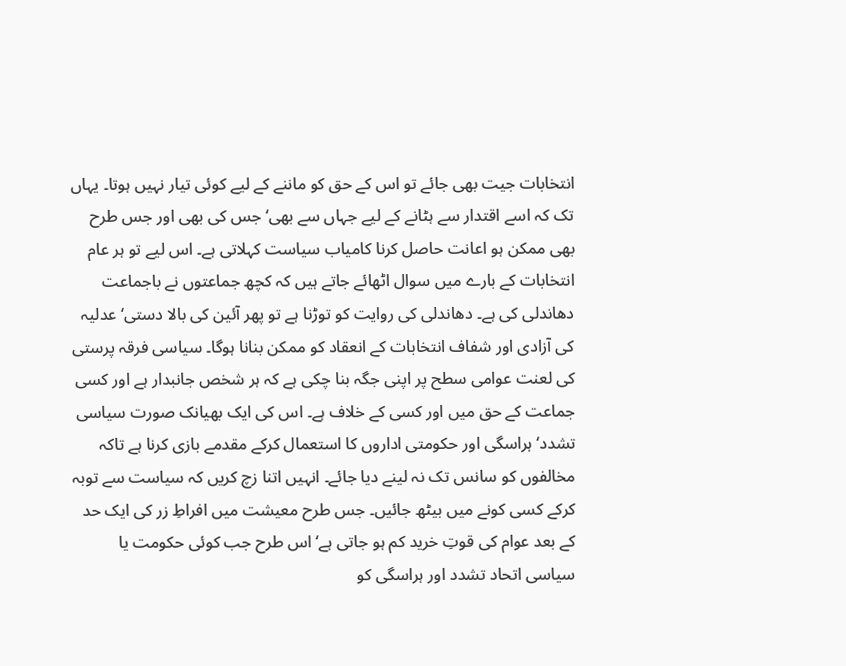انتخابات جیت بھی جائے تو اس کے حق کو ماننے کے لیے کوئی تیار نہیں ہوتا۔ یہاں تک کہ اسے اقتدار سے ہٹانے کے لیے جہاں سے بھی‘ جس کی بھی اور جس طرح بھی ممکن ہو اعانت حاصل کرنا کامیاب سیاست کہلاتی ہے۔ اس لیے تو ہر عام انتخابات کے بارے میں سوال اٹھائے جاتے ہیں کہ کچھ جماعتوں نے باجماعت دھاندلی کی ہے۔ دھاندلی کی روایت کو توڑنا ہے تو پھر آئین کی بالا دستی‘ عدلیہ کی آزادی اور شفاف انتخابات کے انعقاد کو ممکن بنانا ہوگا۔ سیاسی فرقہ پرستی کی لعنت عوامی سطح پر اپنی جگہ بنا چکی ہے کہ ہر شخص جانبدار ہے اور کسی جماعت کے حق میں اور کسی کے خلاف ہے۔ اس کی ایک بھیانک صورت سیاسی تشدد‘ ہراسگی اور حکومتی اداروں کا استعمال کرکے مقدمے بازی کرنا ہے تاکہ مخالفوں کو سانس تک نہ لینے دیا جائے۔ انہیں اتنا زچ کریں کہ سیاست سے توبہ کرکے کسی کونے میں بیٹھ جائیں۔ جس طرح معیشت میں افراطِ زر کی ایک حد کے بعد عوام کی قوتِ خرید کم ہو جاتی ہے‘ اس طرح جب کوئی حکومت یا سیاسی اتحاد تشدد اور ہراسگی کو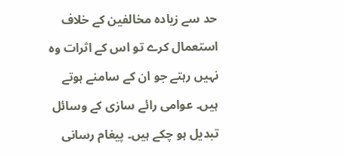حد سے زیادہ مخالفین کے خلاف استعمال کرے تو اس کے اثرات وہ نہیں رہتے جو ان کے سامنے ہوتے ہیں۔ عوامی رائے سازی کے وسائل تبدیل ہو چکے ہیں۔ پیغام رسانی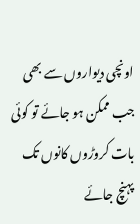اونچی دیواروں سے بھی جب ممکن ہو جائے تو کوئی بات کروڑوں کانوں تک پہنچ جائے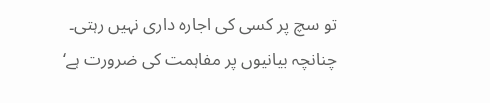تو سچ پر کسی کی اجارہ داری نہیں رہتی۔ چنانچہ بیانیوں پر مفاہمت کی ضرورت ہے‘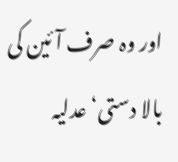اور وہ صرف آئین کی بالا دستی‘ عدلیہ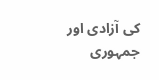کی آزادی اور جمہوری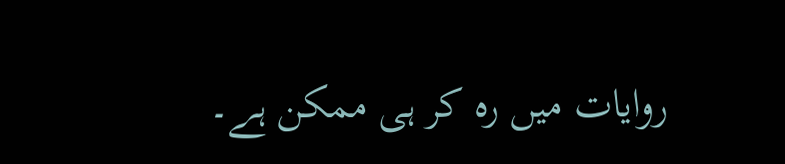روایات میں رہ کر ہی ممکن ہے۔